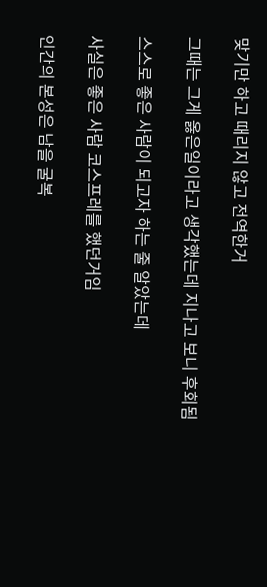맞기만 하고 때리지 않고 전역한거

그때는 그게 옳은일이라고 생각했는데 지나고 보니 후회됨

스스로 좋은 사람이 되고자 하는 줄 알았는데

사실은 좋은 사람 코스프레를 했던거임

인간의 본성은 남을 굴복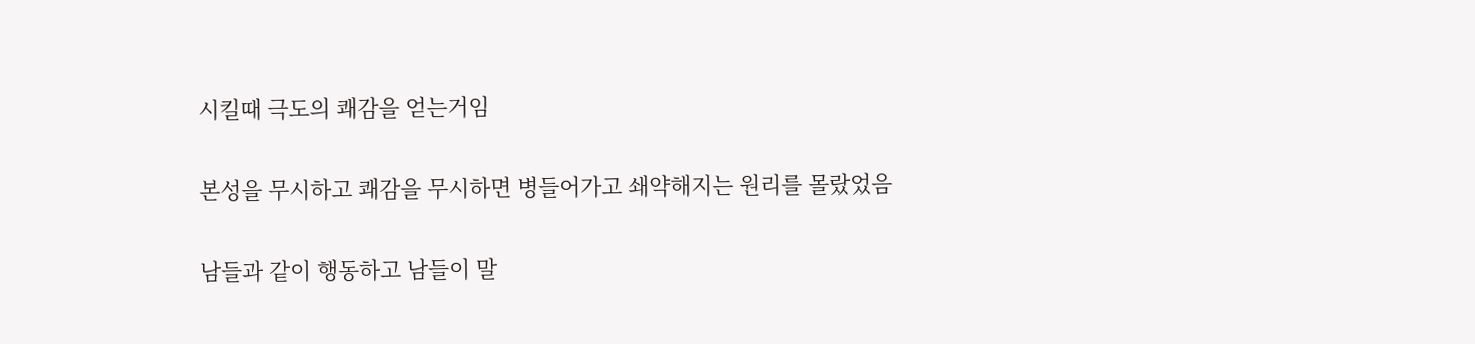시킬때 극도의 쾌감을 얻는거임

본성을 무시하고 쾌감을 무시하면 병들어가고 쇄약해지는 원리를 몰랐었음

남들과 같이 행동하고 남들이 말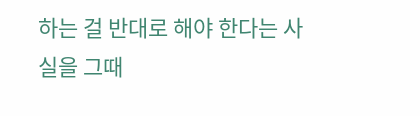하는 걸 반대로 해야 한다는 사실을 그때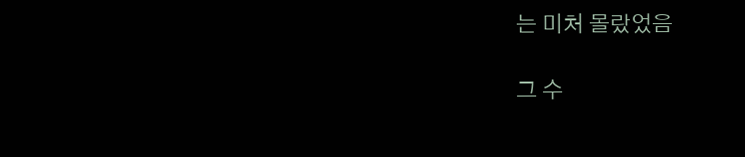는 미처 몰랐었음

그 수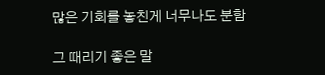많은 기회를 놓친게 너무나도 분함

그 때리기 좋은 말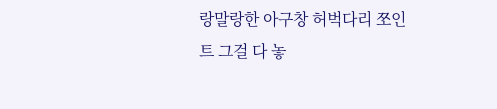랑말랑한 아구창 허벅다리 쪼인트 그걸 다 놓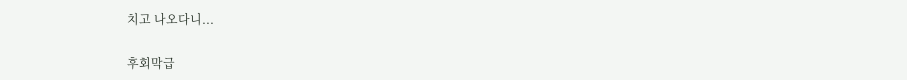치고 나오다니...

후회막급